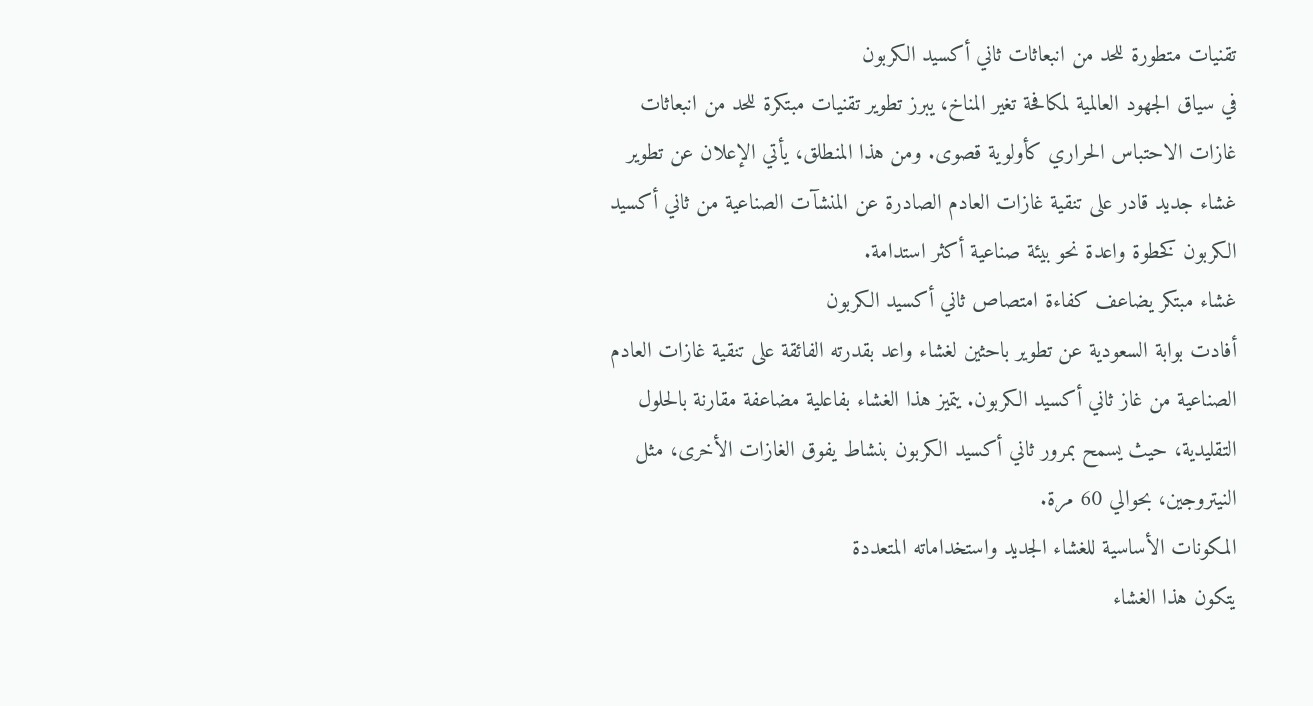تقنيات متطورة للحد من انبعاثات ثاني أكسيد الكربون
في سياق الجهود العالمية لمكافحة تغير المناخ، يبرز تطوير تقنيات مبتكرة للحد من انبعاثات غازات الاحتباس الحراري كأولوية قصوى. ومن هذا المنطلق، يأتي الإعلان عن تطوير غشاء جديد قادر على تنقية غازات العادم الصادرة عن المنشآت الصناعية من ثاني أكسيد الكربون كخطوة واعدة نحو بيئة صناعية أكثر استدامة.
غشاء مبتكر يضاعف كفاءة امتصاص ثاني أكسيد الكربون
أفادت بوابة السعودية عن تطوير باحثين لغشاء واعد بقدرته الفائقة على تنقية غازات العادم الصناعية من غاز ثاني أكسيد الكربون. يتميز هذا الغشاء بفاعلية مضاعفة مقارنة بالحلول التقليدية، حيث يسمح بمرور ثاني أكسيد الكربون بنشاط يفوق الغازات الأخرى، مثل النيتروجين، بحوالي 60 مرة.
المكونات الأساسية للغشاء الجديد واستخداماته المتعددة
يتكون هذا الغشاء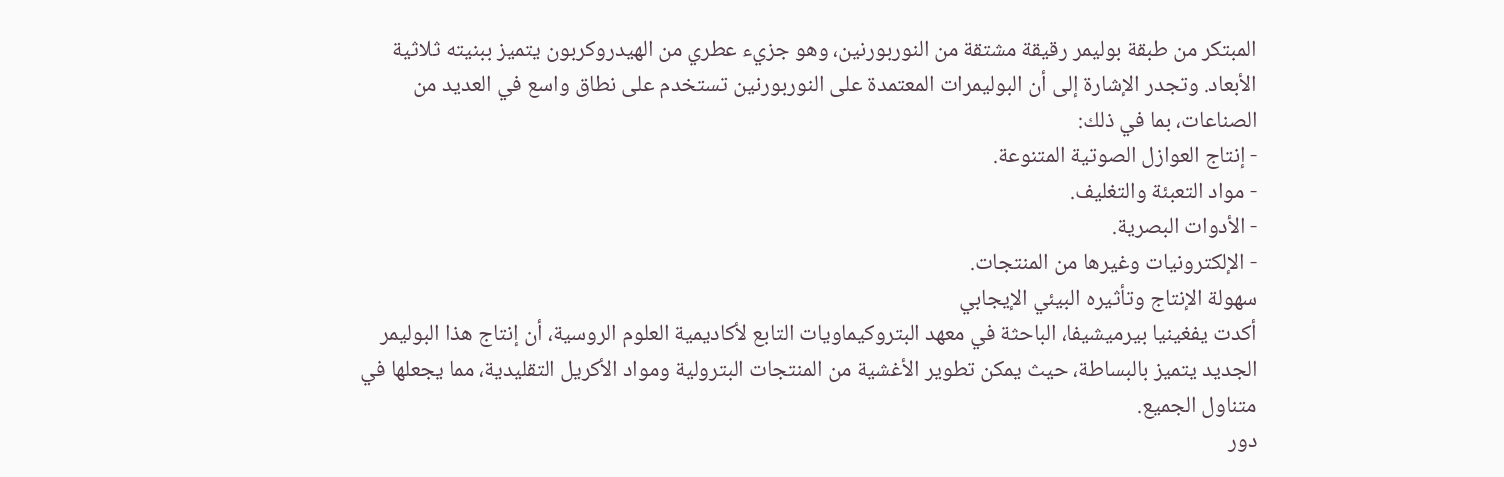المبتكر من طبقة بوليمر رقيقة مشتقة من النوربورنين، وهو جزيء عطري من الهيدروكربون يتميز ببنيته ثلاثية الأبعاد. وتجدر الإشارة إلى أن البوليمرات المعتمدة على النوربورنين تستخدم على نطاق واسع في العديد من الصناعات، بما في ذلك:
- إنتاج العوازل الصوتية المتنوعة.
- مواد التعبئة والتغليف.
- الأدوات البصرية.
- الإلكترونيات وغيرها من المنتجات.
سهولة الإنتاج وتأثيره البيئي الإيجابي
أكدت يفغينيا بيرميشيفا، الباحثة في معهد البتروكيماويات التابع لأكاديمية العلوم الروسية، أن إنتاج هذا البوليمر الجديد يتميز بالبساطة، حيث يمكن تطوير الأغشية من المنتجات البترولية ومواد الأكريل التقليدية، مما يجعلها في متناول الجميع.
دور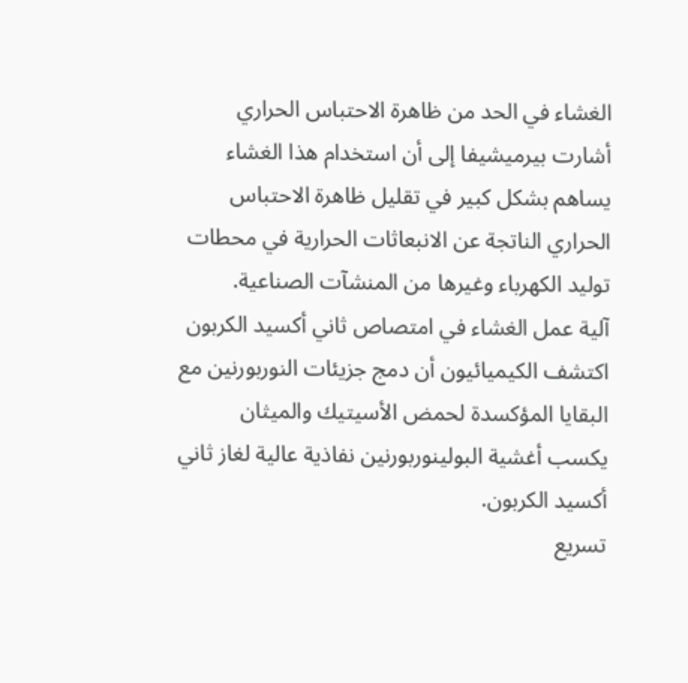الغشاء في الحد من ظاهرة الاحتباس الحراري
أشارت بيرميشيفا إلى أن استخدام هذا الغشاء يساهم بشكل كبير في تقليل ظاهرة الاحتباس الحراري الناتجة عن الانبعاثات الحرارية في محطات توليد الكهرباء وغيرها من المنشآت الصناعية.
آلية عمل الغشاء في امتصاص ثاني أكسيد الكربون
اكتشف الكيميائيون أن دمج جزيئات النوربورنين مع البقايا المؤكسدة لحمض الأسيتيك والميثان يكسب أغشية البولينوربورنين نفاذية عالية لغاز ثاني أكسيد الكربون.
تسريع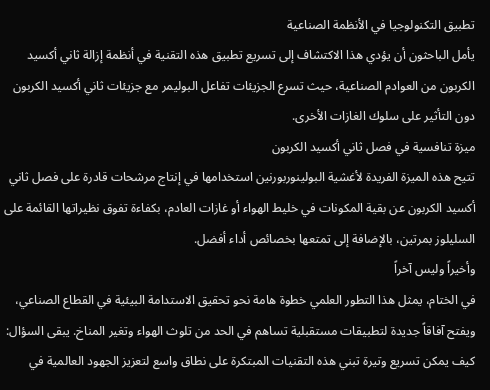تطبيق التكنولوجيا في الأنظمة الصناعية
يأمل الباحثون أن يؤدي هذا الاكتشاف إلى تسريع تطبيق هذه التقنية في أنظمة إزالة ثاني أكسيد الكربون من العوادم الصناعية، حيث تسرع الجزيئات تفاعل البوليمر مع جزيئات ثاني أكسيد الكربون دون التأثير على سلوك الغازات الأخرى.
ميزة تنافسية في فصل ثاني أكسيد الكربون
تتيح هذه الميزة الفريدة لأغشية البولينوربورنين استخدامها في إنتاج مرشحات قادرة على فصل ثاني أكسيد الكربون عن بقية المكونات في خليط الهواء أو غازات العادم، بكفاءة تفوق نظيراتها القائمة على السليلوز بمرتين، بالإضافة إلى تمتعها بخصائص أداء أفضل.
وأخيراً وليس آخراً
في الختام، يمثل هذا التطور العلمي خطوة هامة نحو تحقيق الاستدامة البيئية في القطاع الصناعي، ويفتح آفاقاً جديدة لتطبيقات مستقبلية تساهم في الحد من تلوث الهواء وتغير المناخ. يبقى السؤال: كيف يمكن تسريع وتيرة تبني هذه التقنيات المبتكرة على نطاق واسع لتعزيز الجهود العالمية في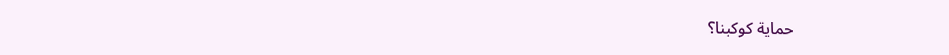حماية كوكبنا؟